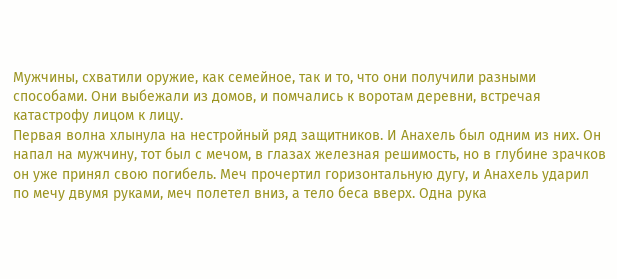Мужчины, схватили оружие, как семейное, так и то, что они получили разными способами. Они выбежали из домов, и помчались к воротам деревни, встречая катастрофу лицом к лицу.
Первая волна хлынула на нестройный ряд защитников. И Анахель был одним из них. Он напал на мужчину, тот был с мечом, в глазах железная решимость, но в глубине зрачков он уже принял свою погибель. Меч прочертил горизонтальную дугу, и Анахель ударил по мечу двумя руками, меч полетел вниз, а тело беса вверх. Одна рука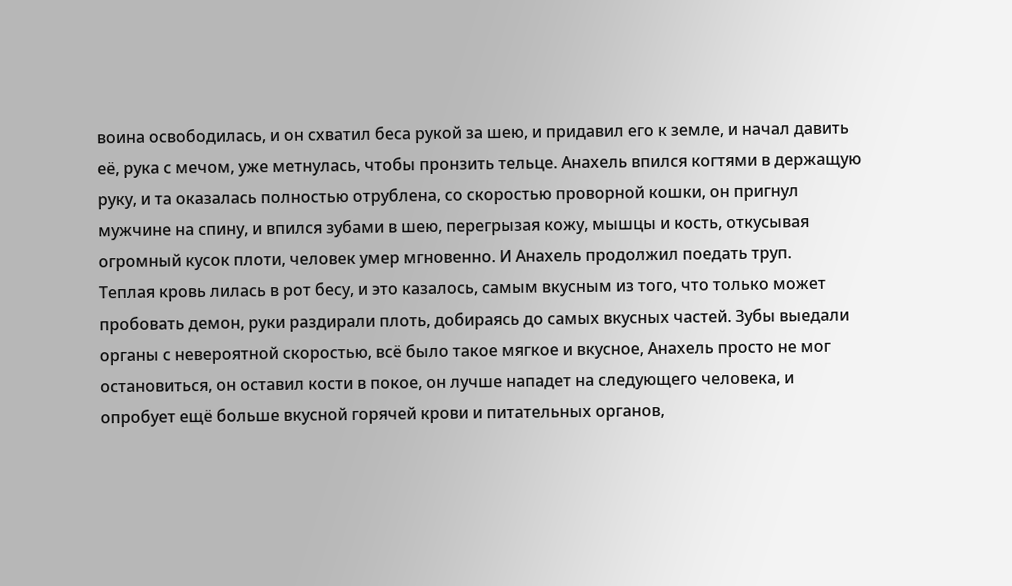воина освободилась, и он схватил беса рукой за шею, и придавил его к земле, и начал давить её, рука с мечом, уже метнулась, чтобы пронзить тельце. Анахель впился когтями в держащую руку, и та оказалась полностью отрублена, со скоростью проворной кошки, он пригнул мужчине на спину, и впился зубами в шею, перегрызая кожу, мышцы и кость, откусывая огромный кусок плоти, человек умер мгновенно. И Анахель продолжил поедать труп.
Теплая кровь лилась в рот бесу, и это казалось, самым вкусным из того, что только может пробовать демон, руки раздирали плоть, добираясь до самых вкусных частей. Зубы выедали органы с невероятной скоростью, всё было такое мягкое и вкусное, Анахель просто не мог остановиться, он оставил кости в покое, он лучше нападет на следующего человека, и опробует ещё больше вкусной горячей крови и питательных органов,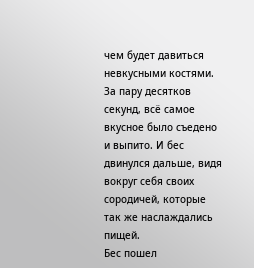чем будет давиться невкусными костями.
За пару десятков секунд, всё самое вкусное было съедено и выпито. И бес двинулся дальше, видя вокруг себя своих сородичей, которые так же наслаждались пищей.
Бес пошел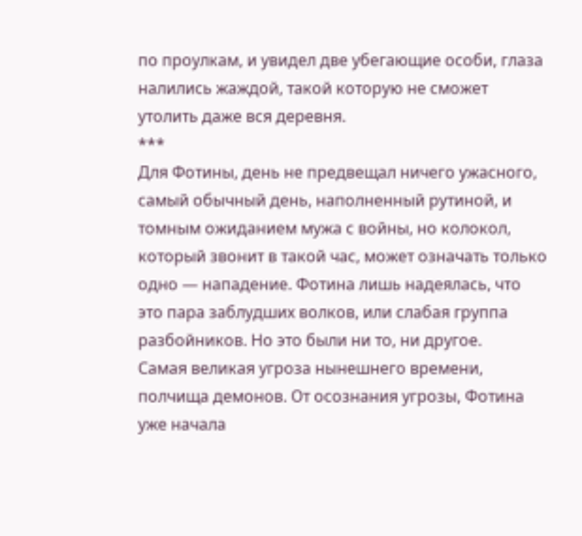по проулкам, и увидел две убегающие особи, глаза налились жаждой, такой которую не сможет утолить даже вся деревня.
***
Для Фотины, день не предвещал ничего ужасного, самый обычный день, наполненный рутиной, и томным ожиданием мужа с войны, но колокол, который звонит в такой час, может означать только одно — нападение. Фотина лишь надеялась, что это пара заблудших волков, или слабая группа разбойников. Но это были ни то, ни другое.
Самая великая угроза нынешнего времени, полчища демонов. От осознания угрозы, Фотина уже начала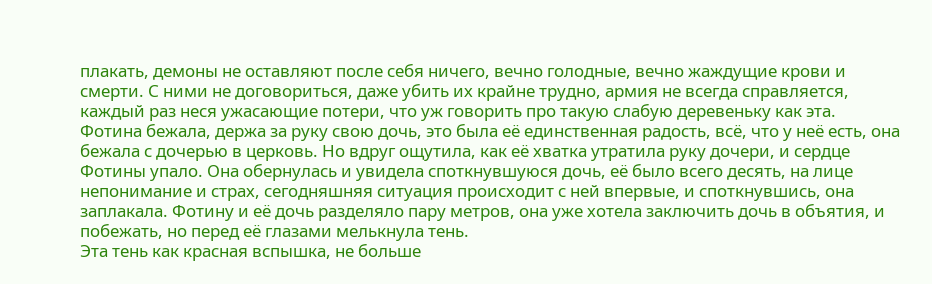плакать, демоны не оставляют после себя ничего, вечно голодные, вечно жаждущие крови и смерти. С ними не договориться, даже убить их крайне трудно, армия не всегда справляется, каждый раз неся ужасающие потери, что уж говорить про такую слабую деревеньку как эта.
Фотина бежала, держа за руку свою дочь, это была её единственная радость, всё, что у неё есть, она бежала с дочерью в церковь. Но вдруг ощутила, как её хватка утратила руку дочери, и сердце Фотины упало. Она обернулась и увидела споткнувшуюся дочь, её было всего десять, на лице непонимание и страх, сегодняшняя ситуация происходит с ней впервые, и споткнувшись, она заплакала. Фотину и её дочь разделяло пару метров, она уже хотела заключить дочь в объятия, и побежать, но перед её глазами мелькнула тень.
Эта тень как красная вспышка, не больше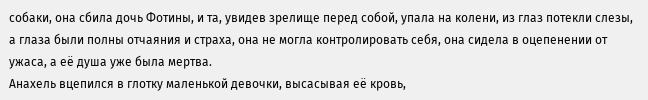собаки, она сбила дочь Фотины, и та, увидев зрелище перед собой, упала на колени, из глаз потекли слезы, а глаза были полны отчаяния и страха, она не могла контролировать себя, она сидела в оцепенении от ужаса, а её душа уже была мертва.
Анахель вцепился в глотку маленькой девочки, высасывая её кровь,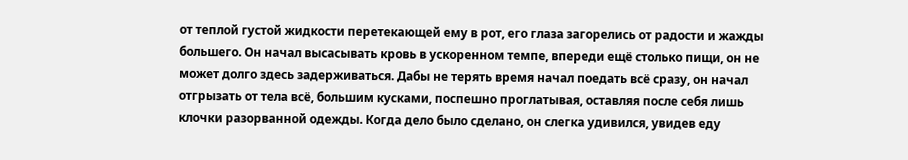от теплой густой жидкости перетекающей ему в рот, его глаза загорелись от радости и жажды большего. Он начал высасывать кровь в ускоренном темпе, впереди ещё столько пищи, он не может долго здесь задерживаться. Дабы не терять время начал поедать всё сразу, он начал отгрызать от тела всё, большим кусками, поспешно проглатывая, оставляя после себя лишь клочки разорванной одежды. Когда дело было сделано, он слегка удивился, увидев еду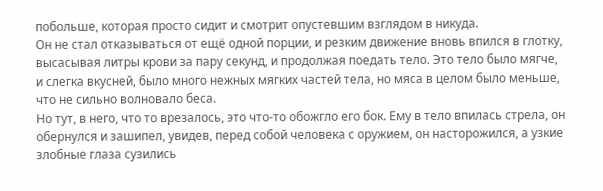побольше, которая просто сидит и смотрит опустевшим взглядом в никуда.
Он не стал отказываться от ещё одной порции, и резким движение вновь впился в глотку, высасывая литры крови за пару секунд, и продолжая поедать тело. Это тело было мягче, и слегка вкусней, было много нежных мягких частей тела, но мяса в целом было меньше, что не сильно волновало беса.
Но тут, в него, что то врезалось, это что-то обожгло его бок. Ему в тело впилась стрела, он обернулся и зашипел, увидев, перед собой человека с оружием, он насторожился, а узкие злобные глаза сузились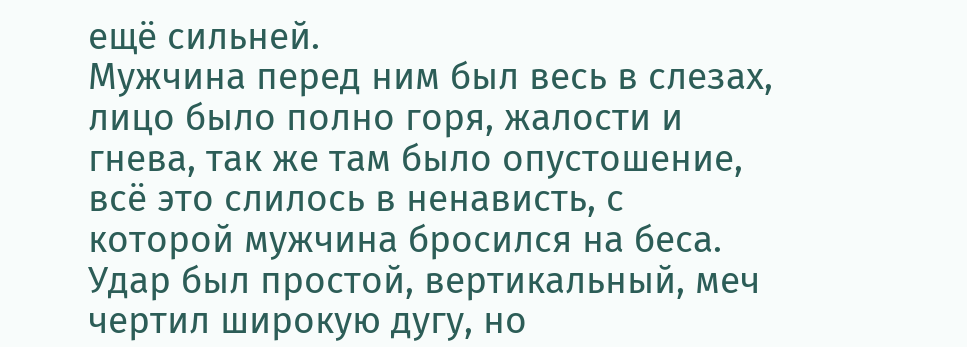ещё сильней.
Мужчина перед ним был весь в слезах, лицо было полно горя, жалости и гнева, так же там было опустошение, всё это слилось в ненависть, с которой мужчина бросился на беса. Удар был простой, вертикальный, меч чертил широкую дугу, но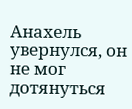Анахель увернулся, он не мог дотянуться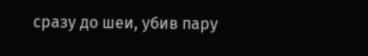сразу до шеи, убив пару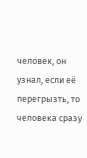человек, он узнал, если её перегрызть, то человека сразу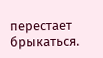перестает брыкаться.